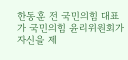한동훈 전 국민의힘 대표가 국민의힘 윤리위원회가 자신을 제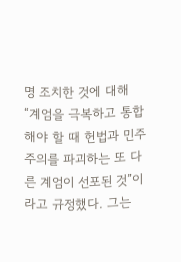명 조치한 것에 대해 “계엄을 극복하고 통합해야 할 때 헌법과 민주주의를 파괴하는 또 다른 계엄이 선포된 것”이라고 규정했다. 그는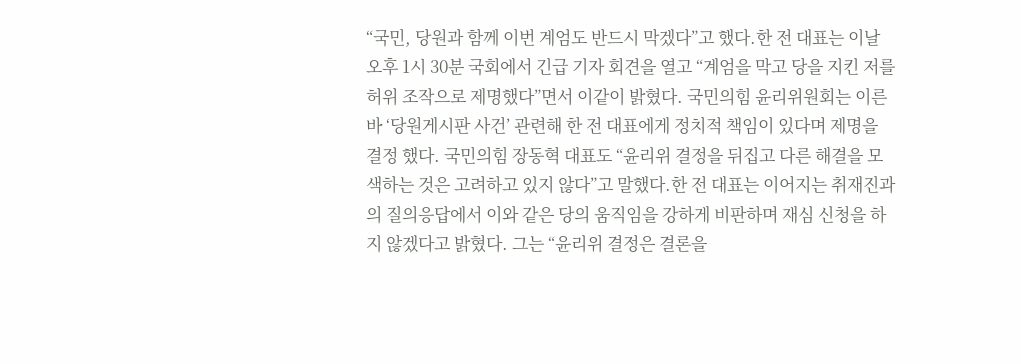“국민, 당원과 함께 이번 계엄도 반드시 막겠다”고 했다.한 전 대표는 이날 오후 1시 30분 국회에서 긴급 기자 회견을 열고 “계엄을 막고 당을 지킨 저를 허위 조작으로 제명했다”면서 이같이 밝혔다. 국민의힘 윤리위원회는 이른바 ‘당원게시판 사건’ 관련해 한 전 대표에게 정치적 책임이 있다며 제명을 결정 했다. 국민의힘 장동혁 대표도 “윤리위 결정을 뒤집고 다른 해결을 모색하는 것은 고려하고 있지 않다”고 말했다.한 전 대표는 이어지는 취재진과의 질의응답에서 이와 같은 당의 움직임을 강하게 비판하며 재심 신청을 하지 않겠다고 밝혔다. 그는 “윤리위 결정은 결론을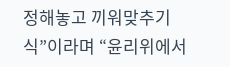정해놓고 끼워맞추기식”이라며 “윤리위에서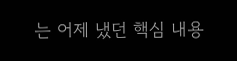는 어제 냈던 핵심 내용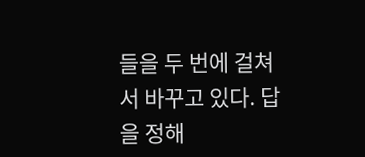들을 두 번에 걸쳐서 바꾸고 있다. 답을 정해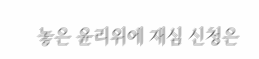놓은 윤리위에 재심 신청은